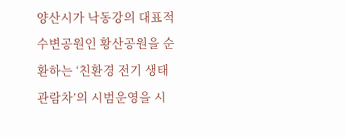양산시가 낙동강의 대표적 수변공원인 황산공원을 순환하는 ‘친환경 전기 생태관람차’의 시범운영을 시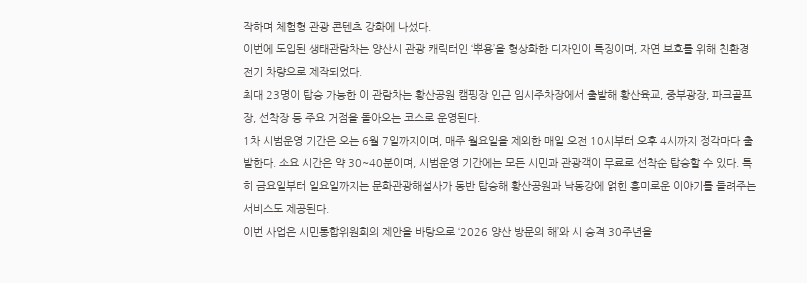작하며 체험형 관광 콘텐츠 강화에 나섰다.
이번에 도입된 생태관람차는 양산시 관광 캐릭터인 ‘뿌용’을 형상화한 디자인이 특징이며, 자연 보호를 위해 친환경 전기 차량으로 제작되었다.
최대 23명이 탑승 가능한 이 관람차는 황산공원 캠핑장 인근 임시주차장에서 출발해 황산육교, 중부광장, 파크골프장, 선착장 등 주요 거점을 돌아오는 코스로 운영된다.
1차 시범운영 기간은 오는 6월 7일까지이며, 매주 월요일을 제외한 매일 오전 10시부터 오후 4시까지 정각마다 출발한다. 소요 시간은 약 30~40분이며, 시범운영 기간에는 모든 시민과 관광객이 무료로 선착순 탑승할 수 있다. 특히 금요일부터 일요일까지는 문화관광해설사가 동반 탑승해 황산공원과 낙동강에 얽힌 흥미로운 이야기를 들려주는 서비스도 제공된다.
이번 사업은 시민통합위원회의 제안을 바탕으로 ‘2026 양산 방문의 해’와 시 승격 30주년을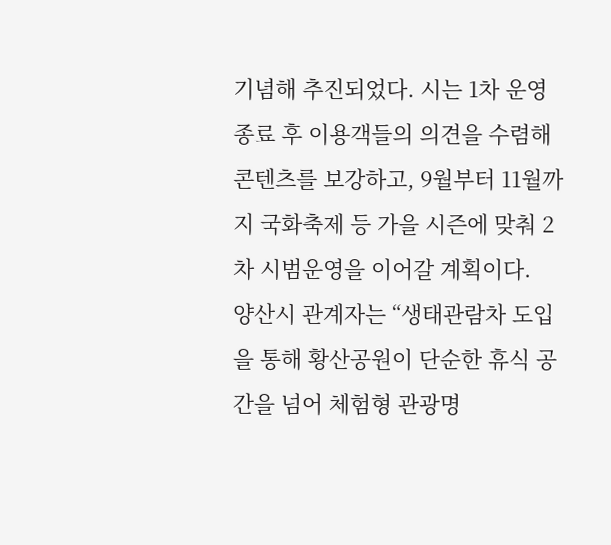기념해 추진되었다. 시는 1차 운영 종료 후 이용객들의 의견을 수렴해 콘텐츠를 보강하고, 9월부터 11월까지 국화축제 등 가을 시즌에 맞춰 2차 시범운영을 이어갈 계획이다.
양산시 관계자는 “생태관람차 도입을 통해 황산공원이 단순한 휴식 공간을 넘어 체험형 관광명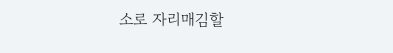소로 자리매김할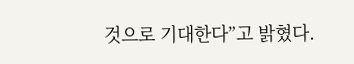것으로 기대한다”고 밝혔다.